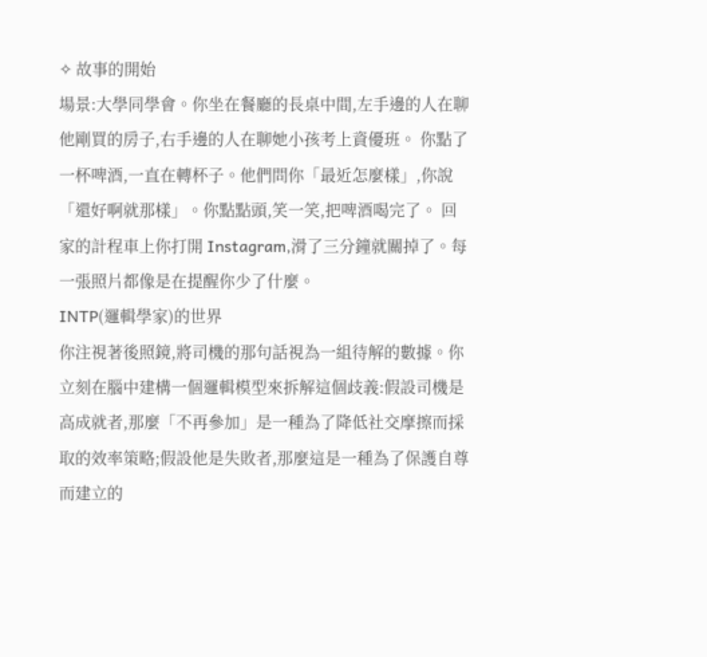✧ 故事的開始
場景:大學同學會。你坐在餐廳的長桌中間,左手邊的人在聊他剛買的房子,右手邊的人在聊她小孩考上資優班。 你點了一杯啤酒,一直在轉杯子。他們問你「最近怎麼樣」,你說「還好啊就那樣」。你點點頭,笑一笑,把啤酒喝完了。 回家的計程車上你打開 Instagram,滑了三分鐘就關掉了。每一張照片都像是在提醒你少了什麼。
INTP(邏輯學家)的世界
你注視著後照鏡,將司機的那句話視為一組待解的數據。你立刻在腦中建構一個邏輯模型來拆解這個歧義:假設司機是高成就者,那麼「不再參加」是一種為了降低社交摩擦而採取的效率策略;假設他是失敗者,那麼這是一種為了保護自尊而建立的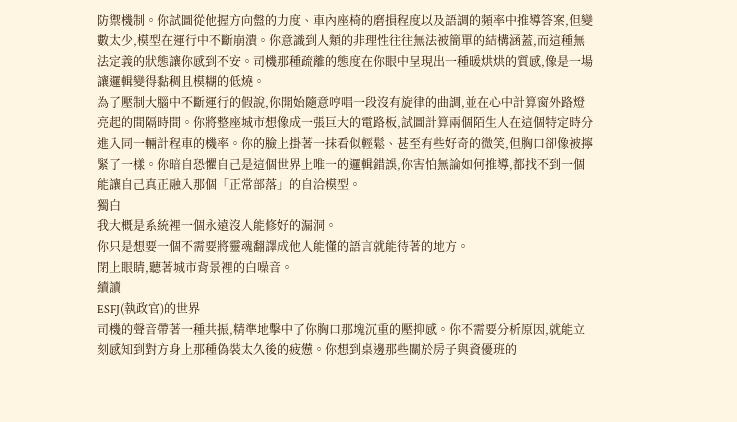防禦機制。你試圖從他握方向盤的力度、車內座椅的磨損程度以及語調的頻率中推導答案,但變數太少,模型在運行中不斷崩潰。你意識到人類的非理性往往無法被簡單的結構涵蓋,而這種無法定義的狀態讓你感到不安。司機那種疏離的態度在你眼中呈現出一種暖烘烘的質感,像是一場讓邏輯變得黏稠且模糊的低燒。
為了壓制大腦中不斷運行的假說,你開始隨意哼唱一段沒有旋律的曲調,並在心中計算窗外路燈亮起的間隔時間。你將整座城市想像成一張巨大的電路板,試圖計算兩個陌生人在這個特定時分進入同一輛計程車的機率。你的臉上掛著一抹看似輕鬆、甚至有些好奇的微笑,但胸口卻像被擰緊了一樣。你暗自恐懼自己是這個世界上唯一的邏輯錯誤,你害怕無論如何推導,都找不到一個能讓自己真正融入那個「正常部落」的自洽模型。
獨白
我大概是系統裡一個永遠沒人能修好的漏洞。
你只是想要一個不需要將靈魂翻譯成他人能懂的語言就能待著的地方。
閉上眼睛,聽著城市背景裡的白噪音。
續讀
ESFJ(執政官)的世界
司機的聲音帶著一種共振,精準地擊中了你胸口那塊沉重的壓抑感。你不需要分析原因,就能立刻感知到對方身上那種偽裝太久後的疲憊。你想到桌邊那些關於房子與資優班的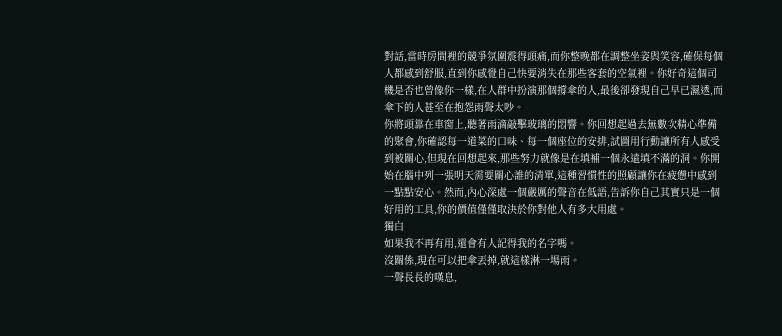對話,當時房間裡的競爭氛圍震得頭痛,而你整晚都在調整坐姿與笑容,確保每個人都感到舒服,直到你感覺自己快要消失在那些客套的空氣裡。你好奇這個司機是否也曾像你一樣,在人群中扮演那個撐傘的人,最後卻發現自己早已濕透,而傘下的人甚至在抱怨雨聲太吵。
你將頭靠在車窗上,聽著雨滴敲擊玻璃的悶響。你回想起過去無數次精心準備的聚會,你確認每一道菜的口味、每一個座位的安排,試圖用行動讓所有人感受到被關心,但現在回想起來,那些努力就像是在填補一個永遠填不滿的洞。你開始在腦中列一張明天需要關心誰的清單,這種習慣性的照顧讓你在疲憊中感到一點點安心。然而,內心深處一個嚴厲的聲音在低語,告訴你自己其實只是一個好用的工具,你的價值僅僅取決於你對他人有多大用處。
獨白
如果我不再有用,還會有人記得我的名字嗎。
沒關係,現在可以把傘丟掉,就這樣淋一場雨。
一聲長長的嘆息,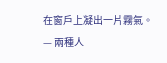在窗戶上凝出一片霧氣。
— 兩種人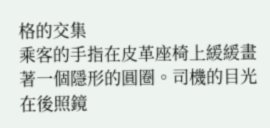格的交集
乘客的手指在皮革座椅上緩緩畫著一個隱形的圓圈。司機的目光在後照鏡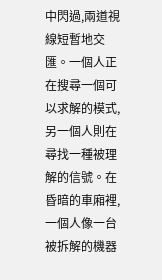中閃過,兩道視線短暫地交匯。一個人正在搜尋一個可以求解的模式,另一個人則在尋找一種被理解的信號。在昏暗的車廂裡,一個人像一台被拆解的機器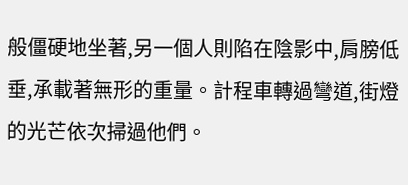般僵硬地坐著,另一個人則陷在陰影中,肩膀低垂,承載著無形的重量。計程車轉過彎道,街燈的光芒依次掃過他們。